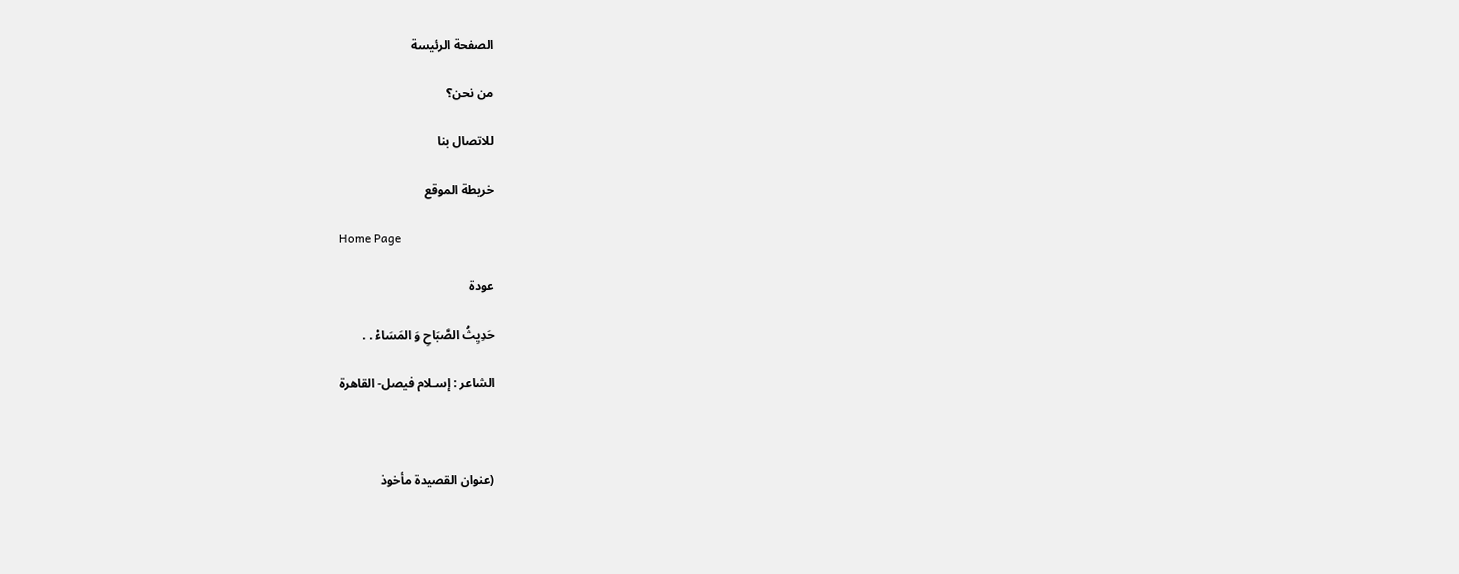الصفحة الرئيسة

من نحن؟

للاتصال بنا

خريطة الموقع

Home Page

عودة

حَدِيِثُ الصَّبَاحِ وَ المَسَاءْ . .

الشاعر : إسـلام فيصل- القاهرة



(عنوان القصيدة مأخوذ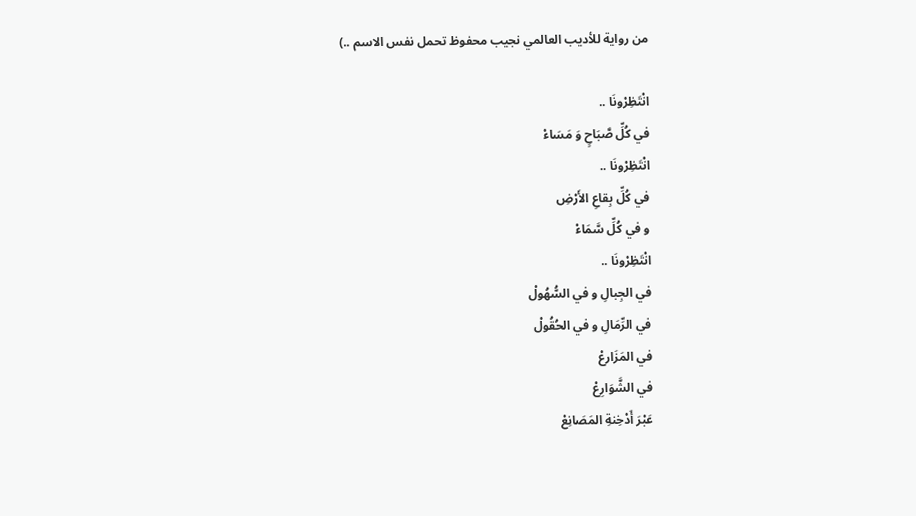من رواية للأديب العالمي نجيب محفوظ تحمل نفس الاسم ..)

انْتَظِرْونَا ..
في كُلِّ صَّبَاحٍ وَ مَسَاءْ
انْتَظِرْونَا ..
في كُلِّ بِقاعِ الأَرْضِ
و في كُلِّ سَّمَاءْ
انْتَظِرْونَا ..
في الجِبالِ و في السُّهُولْ
في الرِّمَالِ و في الحُقُولْ
في المَزَارعْ
في الشَّوَارِعْ
عَبْرَ أَدْخِنةِ المَصَانِعْ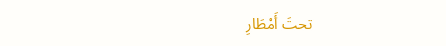تحتَ أَمْطَارِ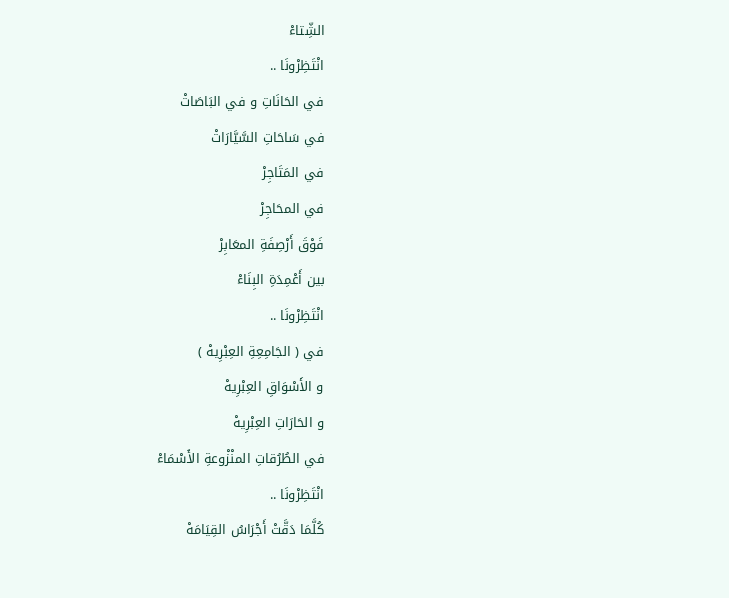الشِّتاءْ
انْتَظِرْونَا ..
في الحَانَاتِ و في البَاصَاتْ
في سَاحَاتِ السَّيَّارَاتْ
في المَتَاجِرْ
في المحَاجِرْ
فَوْقَ أَرْصِفَةِ المعَابِرْ
بين أَعْمِدَةِ البِنَاءْ
انْتَظِرْونَا ..
في ( الجَامِعِةِ العِبْرِيهْ )
و الأَسْوَاقِ العِبْرِيهْ
و الحَارَاتِ العِبْرِيهْ
في الطُرُقاتِ المنْزْوعةِ الأَسْمَاءْ
انْتَظِرْونَا ..
كُلَّمَا دَقَّتْ أَجْرَاسُ القِيَامَهْ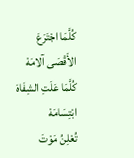كُلَّمَا اجْتَرَعَ الأَقْصَى آلامَهْ
كُلَّمَا عَلَتِ الشِفَاهَ ابْتِسَامَهْ
تُعْلِنُ مَوْتَ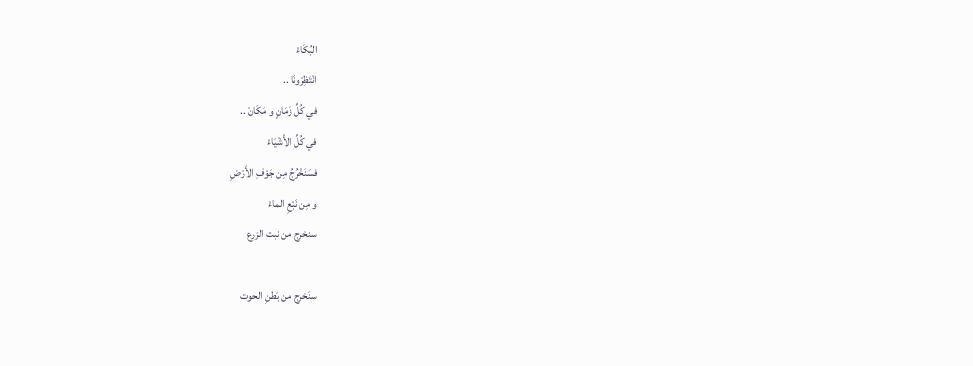البُكَاءْ
انْتَظِرْونَا ..
في كُلِّ زَمَانٍ و مَكَانْ ..
في كُلِّ الأْشْيَاءْ
فسَنَخْرُجُ مِن جَوْفِ الأَرْضِ
و مِن نَبْعِ الماءْ
سنخرج من نبت الزرع

سنَخرج من بَطنِ الحوت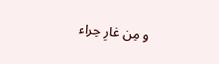و مِن غارِ حِراء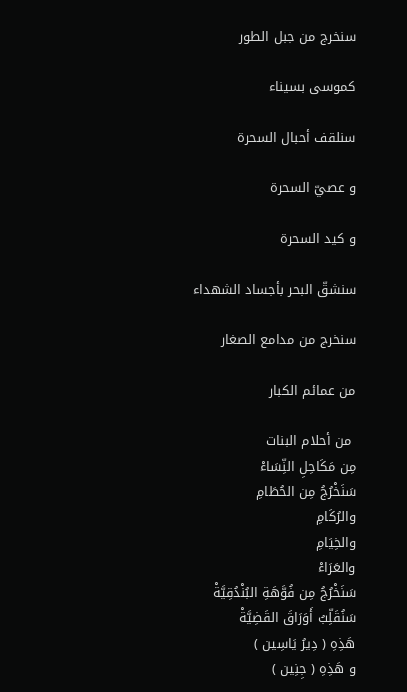سنخرج من جبل الطور

كموسى بسيناء

سنلقف أحبال السحرة

و عصيّ السحرة

و كيد السحرة

سنشقّ البحر بأجساد الشهداء

سنخرج من مدامع الصغار

من عمائم الكبار

 من أحلام البنات
مِن مَكَاحِلِ النِّسَاءْ
سَنَخْرُجُ مِن الحُطَامِ
والرُكَامِ
والخِيَامِ
والعَرَاءْ
سَنَخْرُجُ مِن فُوَّهَةِ البُنْدُقِيَّةْ
سَنُقَلِّبُ أَوَرَاقَ القَضِيَّةْ
هَذِهِ ( دِيرُ يَاسِين )
و هَذِهِ ( جِنِين )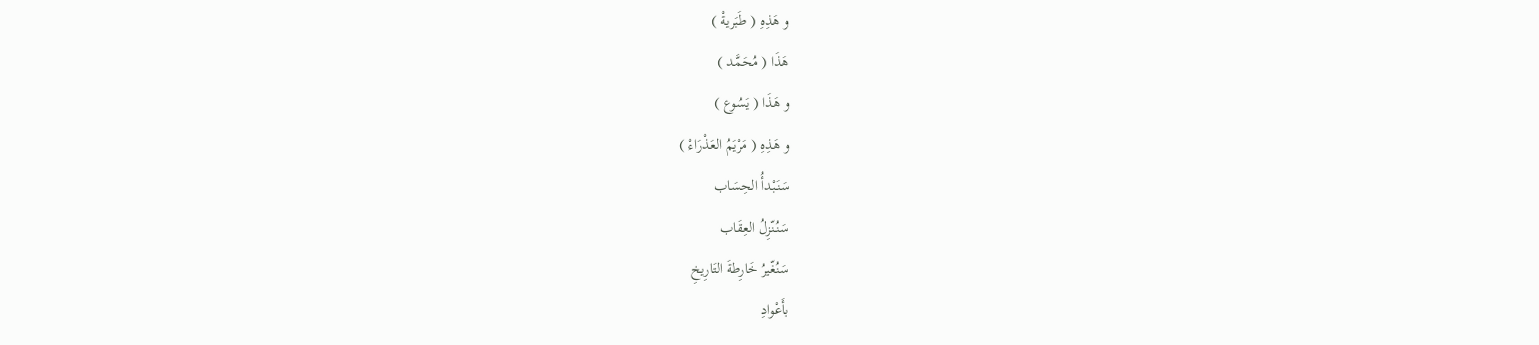و هَذِهِ ( طَبَريةْ )
هَذَا ( مُحَمَّد )
و هَذَا ( يَسُوع )
و هَذِهِ ( مَرْيَمُ العَذْرَاءْ )
سَنَبْدأُ الحِسَاب
سَنُنّزِلُ العِقَاب
سَنُغّيرُ خَارِطةَ التَارِيخِ
بأَعْوادِ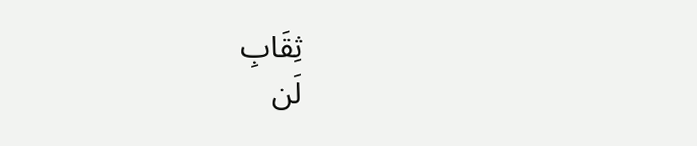ثِقَابِ
لَن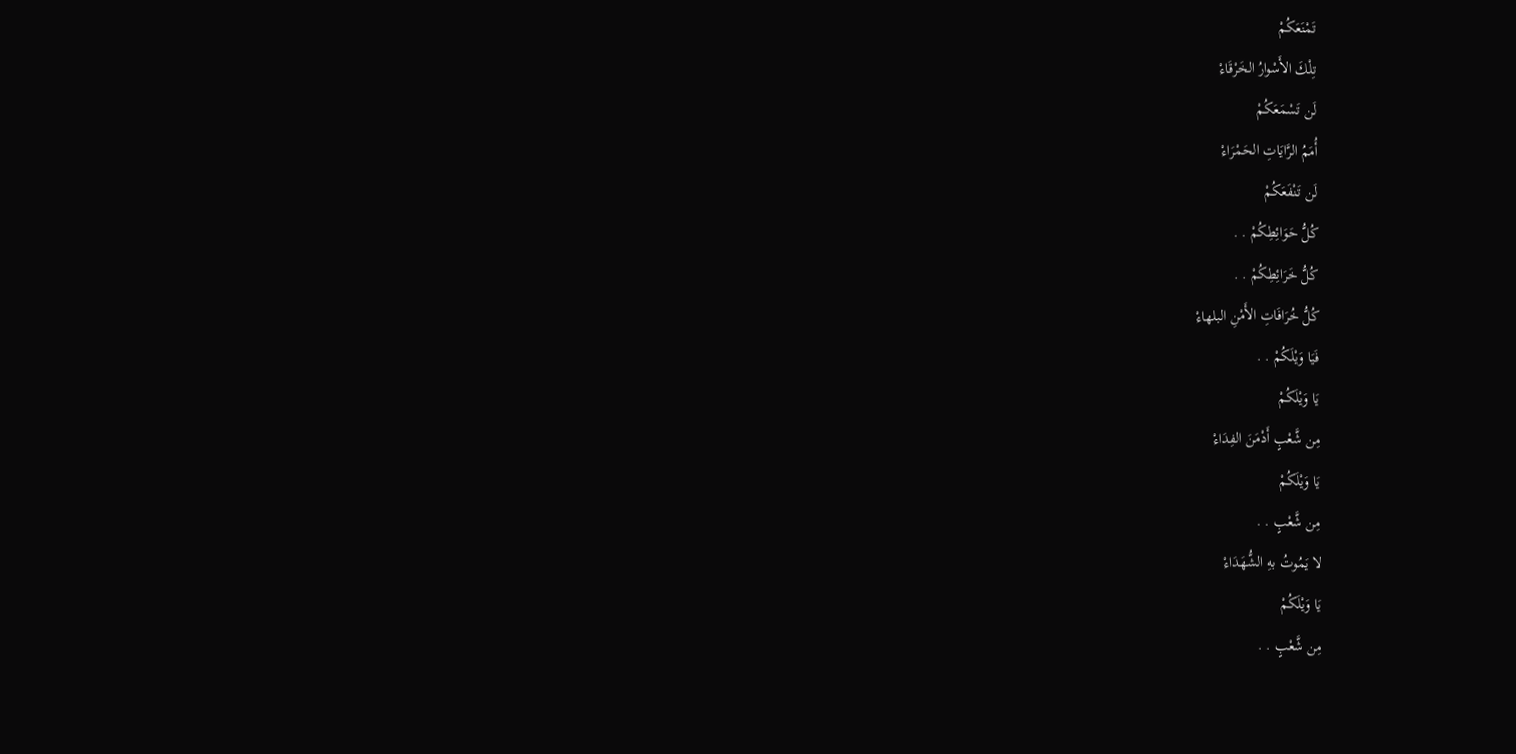تَمْنَعَكُمْ
تِلْكَ الأَسْوارُ الخَرْقَاءْ
لَن تَسْمَعَكُمْ
أُمَمُ الرَّايَاتِ الحَمْرَاءْ
لَن تَنْفَعَكُمْ
كُلُّ حَوَائِطِكُمْ . .
كُلُّ خَرَائِطِكُمْ . .
كُلُّ خُرَافَاتِ الأَمْنِ البلهاءْ
فَيَا وَيْلَكُمْ . .
يَا وَيْلَكُمْ
مِن شَّعْبٍ أَدْمَنَ الفِدَاءْ
يَا وَيْلَكُمْ
مِن شَّعْبٍ . .
لا يَمُوتُ بهِ الشُّهَدَاءْ
يَا وَيْلَكُمْ
مِن شَّعْبٍ . .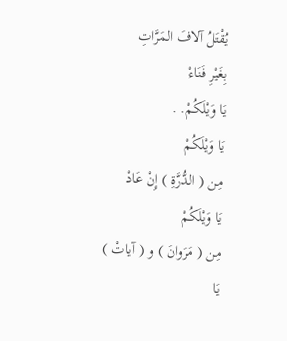يُقْتَلُ آلافَ المَرَّاتِ
بِغَيْرِ فَنَاءْ
يَا وَيْلَكُمْ. .
يَا وَيْلَكُمْ
مِن ( الدُّرَّةِ ) إِنْ عَادْ
يَا وَيْلَكُمْ
مِن ( مَرَوانَ ) و ( آياتْ )
يَا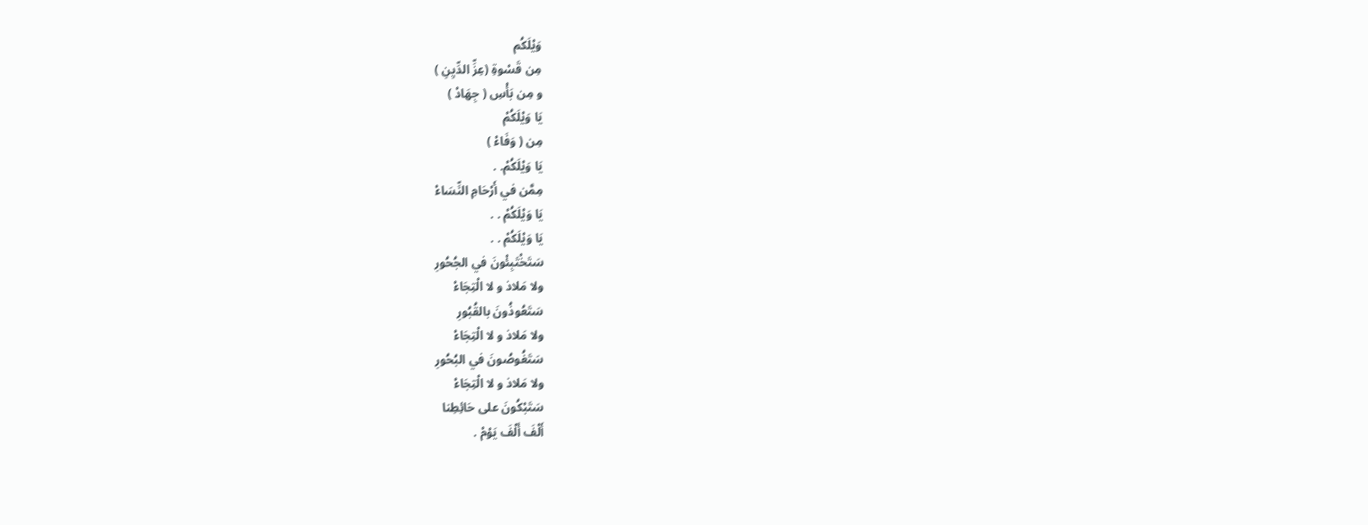وَيْلَكُم
مِن قَسْوةِ (عِزِّ الدِّيِنِ )
و مِن بَأْسِ ( جِهَادْ )
يَا وَيْلَكُمْ
مِن ( وَفَاءْ )
يَا وَيْلَكُمْ. .
مِمَّن في أَرْحَامِ النِّسَاءْ
يَا وَيْلَكُمْ . .
يَا وَيْلَكُمْ . .
سَتَخْتَبِئْونَ في الجُحُورِ
ولا مَلاذ و لا الْتِجَاءْ
سَتَعُوذُونَ بالقُبُورِ
ولا مَلاذ و لا الْتِجَاءْ
سَتَغُوصُونَ في البُحُورِ
ولا مَلاذ و لا الْتِجَاءْ
سَتَبْكُونَ على حَائِطِنا
أَلْفَ أَلْفَ يَوْمْ .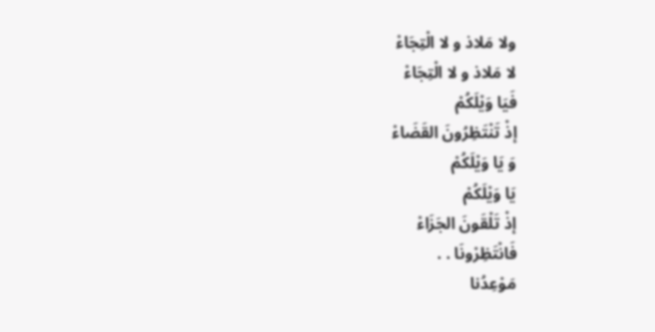ولا مَلاذ و لا الْتِجَاءْ
لا مَلاذ و لا الْتِجَاءْ
فَيَا وَيْلَكُمْ
إذْ تَنْتَظِرُونَ القَضَاءْ
وَ يَا وَيْلَكُمْ
يَا وَيْلَكُمْ
إذْ تَلْقَونَ الجَزَاءْ
فَانْتَظِرْونَا . .
مَوْعِدُنا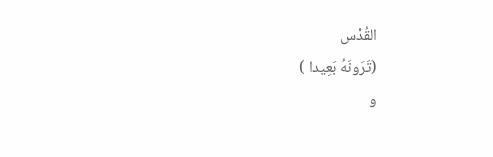القُدْس
(تَرَونَهُ بَعِيدا )
و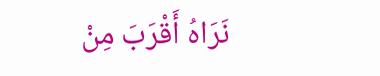نَرَاهُ أَقْرَبَ مِنْ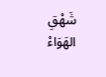شَهْقِ الهَوَاءْ